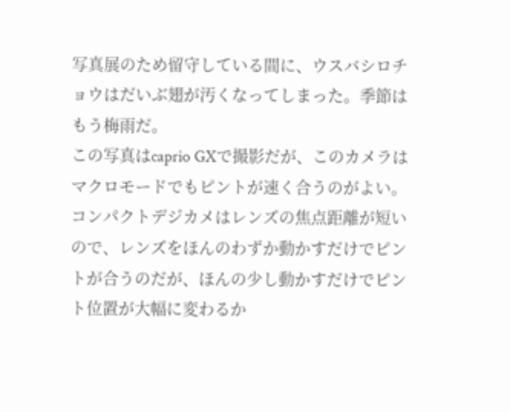写真展のため留守している間に、ウスバシロチョウはだいぶ翅が汚くなってしまった。季節はもう梅雨だ。
この写真はcaprio GXで撮影だが、このカメラはマクロモードでもピントが速く合うのがよい。コンパクトデジカメはレンズの焦点距離が短いので、レンズをほんのわずか動かすだけでピントが合うのだが、ほんの少し動かすだけでピント位置が大幅に変わるか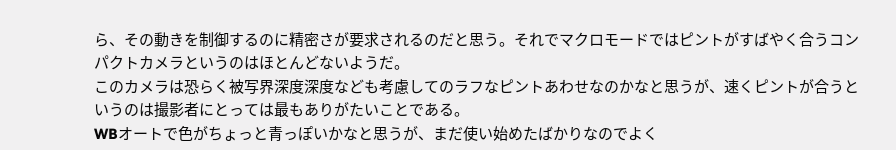ら、その動きを制御するのに精密さが要求されるのだと思う。それでマクロモードではピントがすばやく合うコンパクトカメラというのはほとんどないようだ。
このカメラは恐らく被写界深度深度なども考慮してのラフなピントあわせなのかなと思うが、速くピントが合うというのは撮影者にとっては最もありがたいことである。
WBオートで色がちょっと青っぽいかなと思うが、まだ使い始めたばかりなのでよく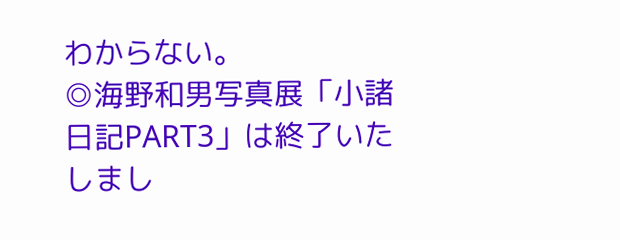わからない。
◎海野和男写真展「小諸日記PART3」は終了いたしまし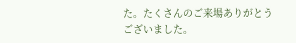た。たくさんのご来場ありがとうございました。